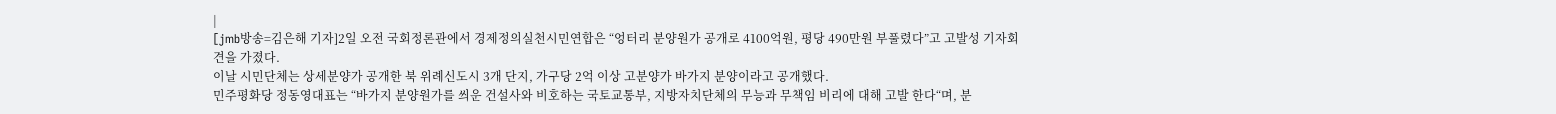|
[jmb방송=김은해 기자]2일 오전 국회정론관에서 경제정의실천시민연합은 “엉터리 분양원가 공개로 4100억원, 평당 490만원 부풀렸다”고 고발성 기자회견을 가졌다.
이날 시민단체는 상세분양가 공개한 북 위례신도시 3개 단지, 가구당 2억 이상 고분양가 바가지 분양이라고 공개했다.
민주평화당 정동영대표는 “바가지 분양원가를 씌운 건설사와 비호하는 국토교통부, 지방자치단체의 무능과 무책임 비리에 대해 고발 한다“며, 분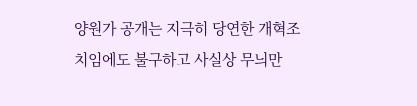양원가 공개는 지극히 당연한 개혁조치임에도 불구하고 사실상 무늬만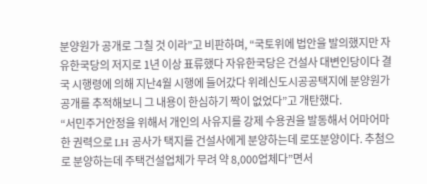분양원가 공개로 그칠 것 이라”고 비판하며, “국토위에 법안을 발의했지만 자유한국당의 저지로 1년 이상 표류했다 자유한국당은 건설사 대변인당이다 결국 시행령에 의해 지난4월 시행에 들어갔다 위례신도시공공택지에 분양원가 공개를 추적해보니 그 내용이 한심하기 짝이 없었다”고 개탄했다.
“서민주거안정을 위해서 개인의 사유지를 강제 수용권을 발동해서 어마어마한 권력으로 LH 공사가 택지를 건설사에게 분양하는데 로또분양이다. 추첨으로 분양하는데 주택건설업체가 무려 약 8,000업체다”면서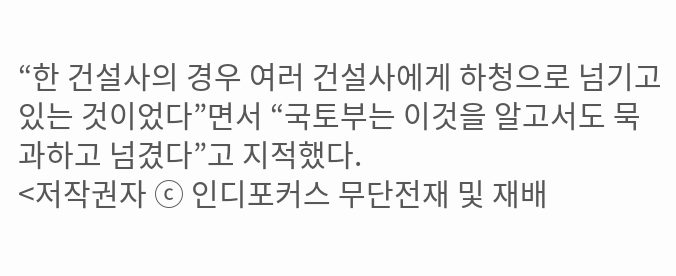“한 건설사의 경우 여러 건설사에게 하청으로 넘기고 있는 것이었다”면서 “국토부는 이것을 알고서도 묵과하고 넘겼다”고 지적했다.
<저작권자 ⓒ 인디포커스 무단전재 및 재배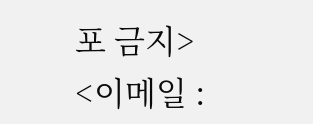포 금지>
<이메일 :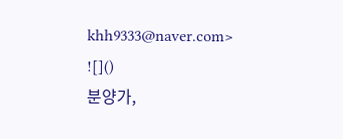khh9333@naver.com>
![]()
분양가,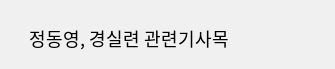정동영, 경실련 관련기사목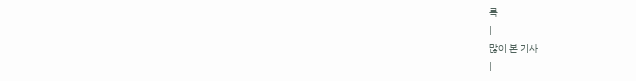록
|
많이 본 기사
|